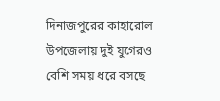দিনাজপুরের কাহারোল উপজেলায় দুই যুগেরও বেশি সময় ধরে বসছে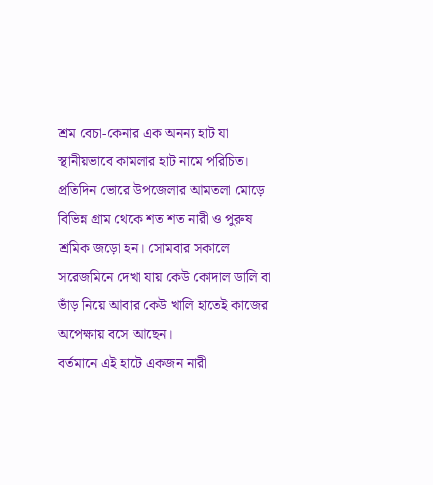শ্রম বেচা-কেনার এক অনন্য হাট যা স্থানীয়ভাবে কামলার হাট নামে পরিচিত। প্রতিদিন ভোরে উপজেলার আমতলা মোড়ে বিভিন্ন গ্রাম থেকে শত শত নারী ও পুরুষ শ্রমিক জড়ো হন। সোমবার সকালে সরেজমিনে দেখা যায় কেউ কোদাল ডালি বা ভাঁড় নিয়ে আবার কেউ খালি হাতেই কাজের অপেক্ষায় বসে আছেন।
বর্তমানে এই হাটে একজন নারী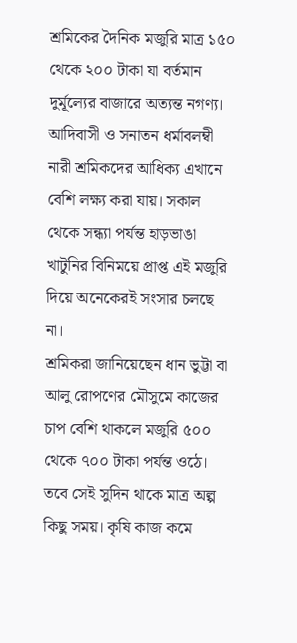শ্রমিকের দৈনিক মজুরি মাত্র ১৫০ থেকে ২০০ টাকা যা বর্তমান দুর্মূল্যের বাজারে অত্যন্ত নগণ্য। আদিবাসী ও সনাতন ধর্মাবলম্বী নারী শ্রমিকদের আধিক্য এখানে বেশি লক্ষ্য করা যায়। সকাল থেকে সন্ধ্যা পর্যন্ত হাড়ভাঙা খাটুনির বিনিময়ে প্রাপ্ত এই মজুরি দিয়ে অনেকেরই সংসার চলছে না।
শ্রমিকরা জানিয়েছেন ধান ভুট্টা বা আলু রোপণের মৌসুমে কাজের চাপ বেশি থাকলে মজুরি ৫০০ থেকে ৭০০ টাকা পর্যন্ত ওঠে। তবে সেই সুদিন থাকে মাত্র অল্প কিছু সময়। কৃষি কাজ কমে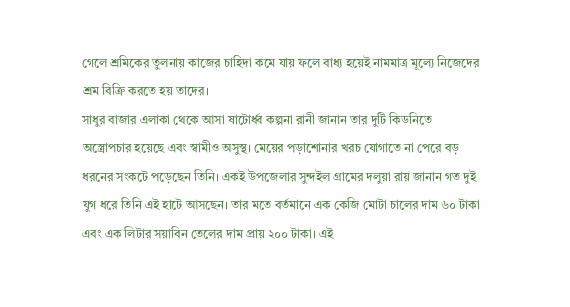গেলে শ্রমিকের তুলনায় কাজের চাহিদা কমে যায় ফলে বাধ্য হয়েই নামমাত্র মূল্যে নিজেদের শ্রম বিক্রি করতে হয় তাদের।
সাধুর বাজার এলাকা থেকে আসা ষাটোর্ধ্ব কল্পনা রানী জানান তার দুটি কিডনিতে অস্ত্রোপচার হয়েছে এবং স্বামীও অসুস্থ। মেয়ের পড়াশোনার খরচ যোগাতে না পেরে বড় ধরনের সংকটে পড়েছেন তিনি। একই উপজেলার সুন্দইল গ্রামের দলুয়া রায় জানান গত দুই যুগ ধরে তিনি এই হাটে আসছেন। তার মতে বর্তমানে এক কেজি মোটা চালের দাম ৬০ টাকা এবং এক লিটার সয়াবিন তেলের দাম প্রায় ২০০ টাকা। এই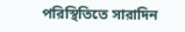পরিস্থিতিতে সারাদিন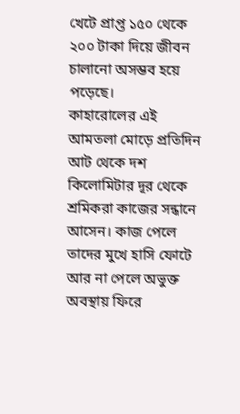খেটে প্রাপ্ত ১৫০ থেকে ২০০ টাকা দিয়ে জীবন চালানো অসম্ভব হয়ে পড়েছে।
কাহারোলের এই আমতলা মোড়ে প্রতিদিন আট থেকে দশ কিলোমিটার দূর থেকে শ্রমিকরা কাজের সন্ধানে আসেন। কাজ পেলে তাদের মুখে হাসি ফোটে আর না পেলে অভুক্ত অবস্থায় ফিরে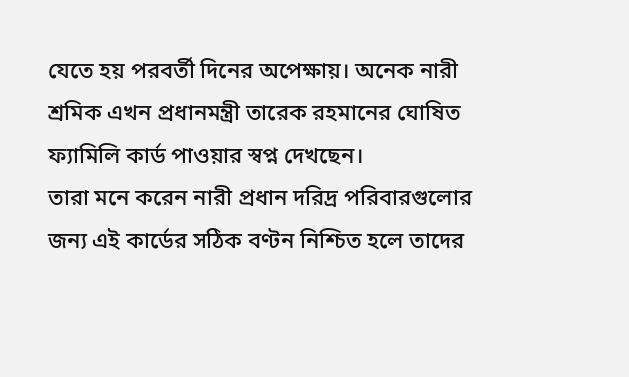যেতে হয় পরবর্তী দিনের অপেক্ষায়। অনেক নারী শ্রমিক এখন প্রধানমন্ত্রী তারেক রহমানের ঘোষিত ফ্যামিলি কার্ড পাওয়ার স্বপ্ন দেখছেন।
তারা মনে করেন নারী প্রধান দরিদ্র পরিবারগুলোর জন্য এই কার্ডের সঠিক বণ্টন নিশ্চিত হলে তাদের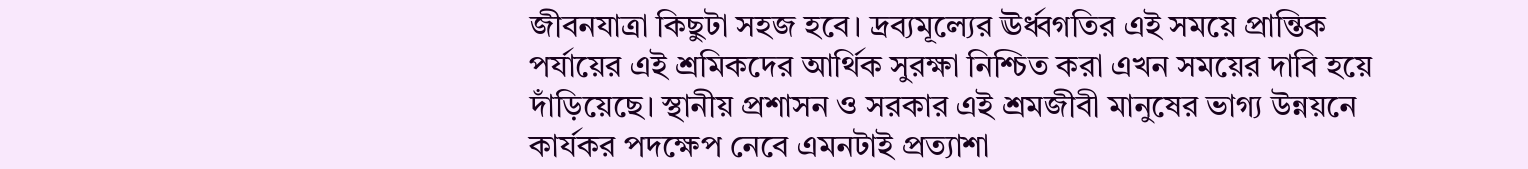জীবনযাত্রা কিছুটা সহজ হবে। দ্রব্যমূল্যের ঊর্ধ্বগতির এই সময়ে প্রান্তিক পর্যায়ের এই শ্রমিকদের আর্থিক সুরক্ষা নিশ্চিত করা এখন সময়ের দাবি হয়ে দাঁড়িয়েছে। স্থানীয় প্রশাসন ও সরকার এই শ্রমজীবী মানুষের ভাগ্য উন্নয়নে কার্যকর পদক্ষেপ নেবে এমনটাই প্রত্যাশা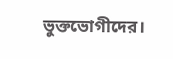ভুক্তভোগীদের।